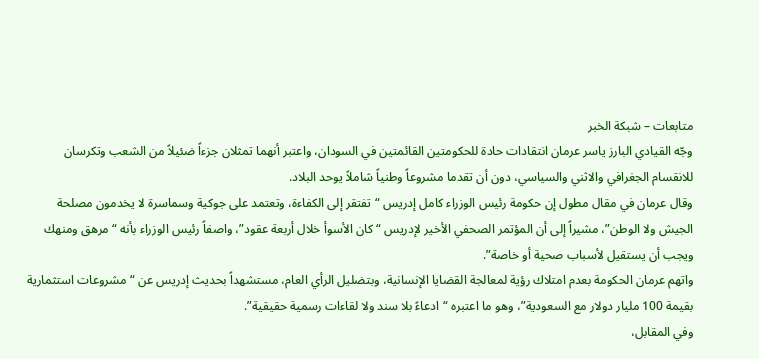متابعات – شبكة الخبر
وجّه القيادي البارز ياسر عرمان انتقادات حادة للحكومتين القائمتين في السودان، واعتبر أنهما تمثلان جزءاً ضئيلاً من الشعب وتكرسان للانقسام الجغرافي والاثني والسياسي، دون أن تقدما مشروعاً وطنياً شاملاً يوحد البلاد.
وقال عرمان في مقال مطول إن حكومة رئيس الوزراء كامل إدريس “تفتقر إلى الكفاءة، وتعتمد على جوكية وسماسرة لا يخدمون مصلحة الجيش ولا الوطن”، مشيراً إلى أن المؤتمر الصحفي الأخير لإدريس “كان الأسوأ خلال أربعة عقود”، واصفاً رئيس الوزراء بأنه “مرهق ومنهك ويجب أن يستقيل لأسباب صحية أو خاصة”.
واتهم عرمان الحكومة بعدم امتلاك رؤية لمعالجة القضايا الإنسانية، وبتضليل الرأي العام، مستشهداً بحديث إدريس عن “مشروعات استثمارية بقيمة 100 مليار دولار مع السعودية”، وهو ما اعتبره “ادعاءً بلا سند ولا لقاءات رسمية حقيقية”.
وفي المقابل،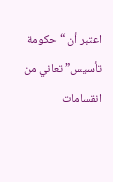اعتبر أن “حكومة تأسيس” تعاني من انقسامات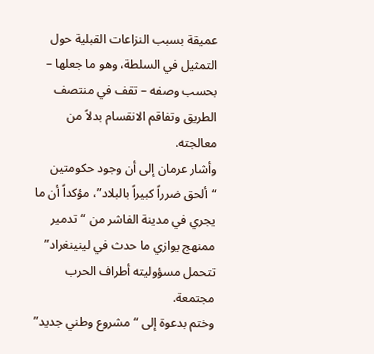عميقة بسبب النزاعات القبلية حول التمثيل في السلطة، وهو ما جعلها – بحسب وصفه – تقف في منتصف الطريق وتفاقم الانقسام بدلاً من معالجته.
وأشار عرمان إلى أن وجود حكومتين “ألحق ضرراً كبيراً بالبلاد”، مؤكداً أن ما يجري في مدينة الفاشر من “تدمير ممنهج يوازي ما حدث في لينينغراد” تتحمل مسؤوليته أطراف الحرب مجتمعة.
وختم بدعوة إلى “مشروع وطني جديد”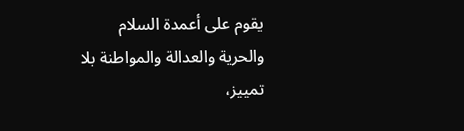يقوم على أعمدة السلام والحرية والعدالة والمواطنة بلا تمييز،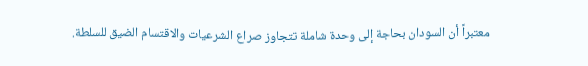معتبراً أن السودان بحاجة إلى وحدة شاملة تتجاوز صراع الشرعيات والاقتسام الضيق للسلطة.